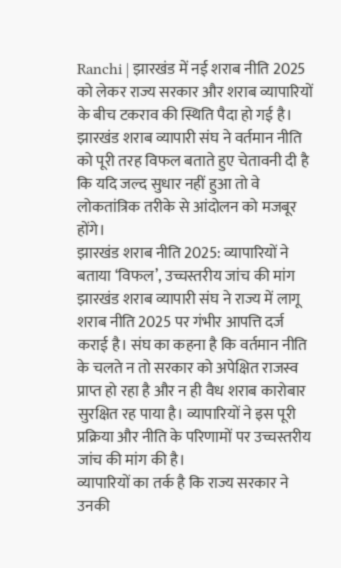Ranchi | झारखंड में नई शराब नीति 2025 को लेकर राज्य सरकार और शराब व्यापारियों के बीच टकराव की स्थिति पैदा हो गई है। झारखंड शराब व्यापारी संघ ने वर्तमान नीति को पूरी तरह विफल बताते हुए चेतावनी दी है कि यदि जल्द सुधार नहीं हुआ तो वे लोकतांत्रिक तरीके से आंदोलन को मजबूर होंगे।
झारखंड शराब नीति 2025: व्यापारियों ने बताया ‘विफल’, उच्चस्तरीय जांच की मांग
झारखंड शराब व्यापारी संघ ने राज्य में लागू शराब नीति 2025 पर गंभीर आपत्ति दर्ज कराई है। संघ का कहना है कि वर्तमान नीति के चलते न तो सरकार को अपेक्षित राजस्व प्राप्त हो रहा है और न ही वैध शराब कारोबार सुरक्षित रह पाया है। व्यापारियों ने इस पूरी प्रक्रिया और नीति के परिणामों पर उच्चस्तरीय जांच की मांग की है।
व्यापारियों का तर्क है कि राज्य सरकार ने उनकी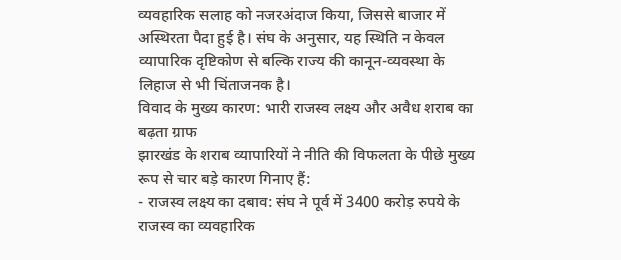व्यवहारिक सलाह को नजरअंदाज किया, जिससे बाजार में अस्थिरता पैदा हुई है। संघ के अनुसार, यह स्थिति न केवल व्यापारिक दृष्टिकोण से बल्कि राज्य की कानून-व्यवस्था के लिहाज से भी चिंताजनक है।
विवाद के मुख्य कारण: भारी राजस्व लक्ष्य और अवैध शराब का बढ़ता ग्राफ
झारखंड के शराब व्यापारियों ने नीति की विफलता के पीछे मुख्य रूप से चार बड़े कारण गिनाए हैं:
- राजस्व लक्ष्य का दबाव: संघ ने पूर्व में 3400 करोड़ रुपये के राजस्व का व्यवहारिक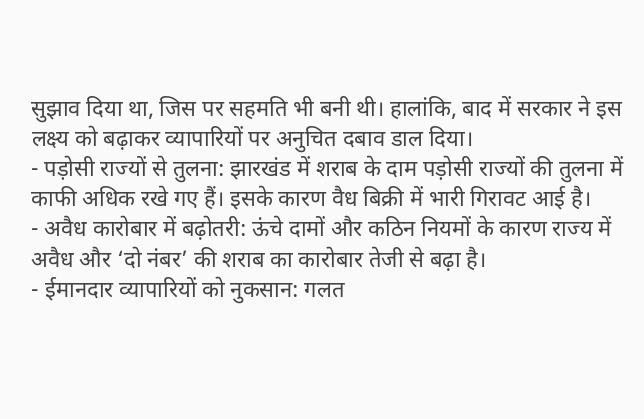सुझाव दिया था, जिस पर सहमति भी बनी थी। हालांकि, बाद में सरकार ने इस लक्ष्य को बढ़ाकर व्यापारियों पर अनुचित दबाव डाल दिया।
- पड़ोसी राज्यों से तुलना: झारखंड में शराब के दाम पड़ोसी राज्यों की तुलना में काफी अधिक रखे गए हैं। इसके कारण वैध बिक्री में भारी गिरावट आई है।
- अवैध कारोबार में बढ़ोतरी: ऊंचे दामों और कठिन नियमों के कारण राज्य में अवैध और ‘दो नंबर’ की शराब का कारोबार तेजी से बढ़ा है।
- ईमानदार व्यापारियों को नुकसान: गलत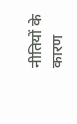नीतियों के कारण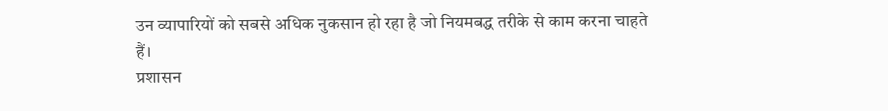उन व्यापारियों को सबसे अधिक नुकसान हो रहा है जो नियमबद्ध तरीके से काम करना चाहते हैं।
प्रशासन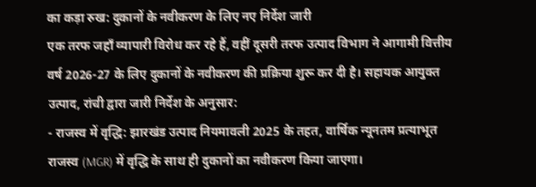का कड़ा रुख: दुकानों के नवीकरण के लिए नए निर्देश जारी
एक तरफ जहाँ व्यापारी विरोध कर रहे हैं, वहीं दूसरी तरफ उत्पाद विभाग ने आगामी वित्तीय वर्ष 2026-27 के लिए दुकानों के नवीकरण की प्रक्रिया शुरू कर दी है। सहायक आयुक्त उत्पाद, रांची द्वारा जारी निर्देश के अनुसार:
- राजस्व में वृद्धि: झारखंड उत्पाद नियमावली 2025 के तहत, वार्षिक न्यूनतम प्रत्याभूत राजस्व (MGR) में वृद्धि के साथ ही दुकानों का नवीकरण किया जाएगा।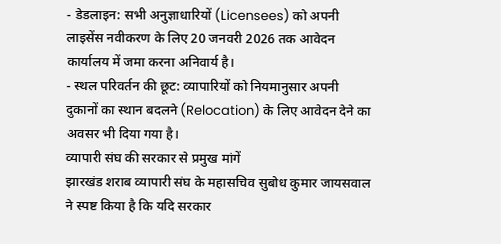- डेडलाइन: सभी अनुज्ञाधारियों (Licensees) को अपनी लाइसेंस नवीकरण के लिए 20 जनवरी 2026 तक आवेदन कार्यालय में जमा करना अनिवार्य है।
- स्थल परिवर्तन की छूट: व्यापारियों को नियमानुसार अपनी दुकानों का स्थान बदलने (Relocation) के लिए आवेदन देने का अवसर भी दिया गया है।
व्यापारी संघ की सरकार से प्रमुख मांगें
झारखंड शराब व्यापारी संघ के महासचिव सुबोध कुमार जायसवाल ने स्पष्ट किया है कि यदि सरकार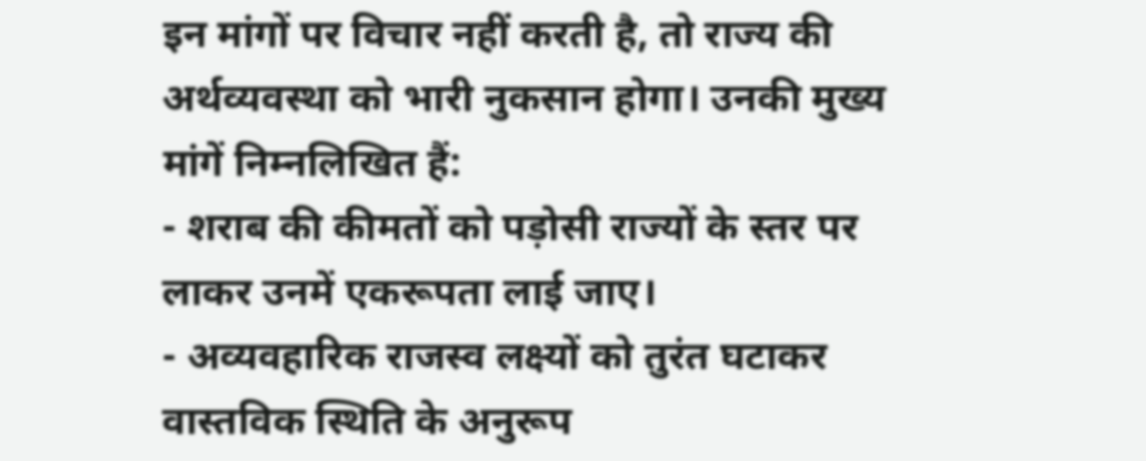इन मांगों पर विचार नहीं करती है, तो राज्य की अर्थव्यवस्था को भारी नुकसान होगा। उनकी मुख्य मांगें निम्नलिखित हैं:
- शराब की कीमतों को पड़ोसी राज्यों के स्तर पर लाकर उनमें एकरूपता लाई जाए।
- अव्यवहारिक राजस्व लक्ष्यों को तुरंत घटाकर वास्तविक स्थिति के अनुरूप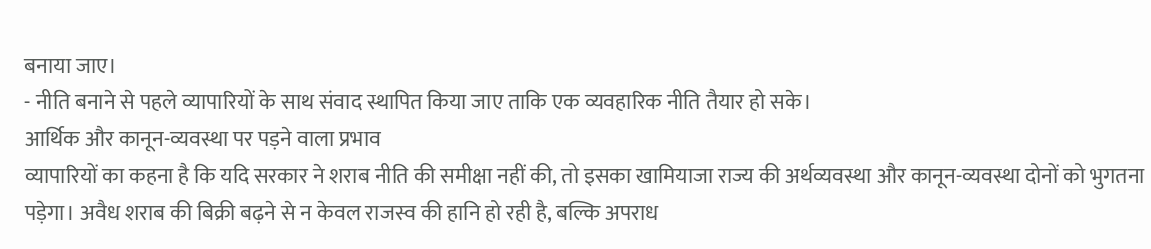बनाया जाए।
- नीति बनाने से पहले व्यापारियों के साथ संवाद स्थापित किया जाए ताकि एक व्यवहारिक नीति तैयार हो सके।
आर्थिक और कानून-व्यवस्था पर पड़ने वाला प्रभाव
व्यापारियों का कहना है कि यदि सरकार ने शराब नीति की समीक्षा नहीं की, तो इसका खामियाजा राज्य की अर्थव्यवस्था और कानून-व्यवस्था दोनों को भुगतना पड़ेगा। अवैध शराब की बिक्री बढ़ने से न केवल राजस्व की हानि हो रही है, बल्कि अपराध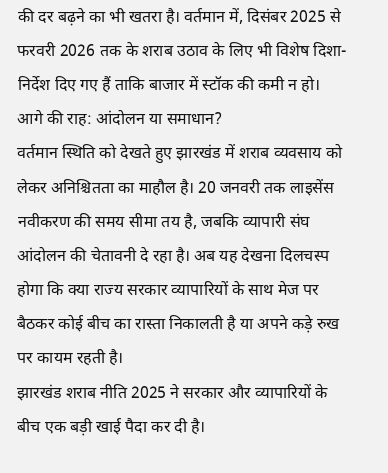की दर बढ़ने का भी खतरा है। वर्तमान में, दिसंबर 2025 से फरवरी 2026 तक के शराब उठाव के लिए भी विशेष दिशा-निर्देश दिए गए हैं ताकि बाजार में स्टॉक की कमी न हो।
आगे की राह: आंदोलन या समाधान?
वर्तमान स्थिति को देखते हुए झारखंड में शराब व्यवसाय को लेकर अनिश्चितता का माहौल है। 20 जनवरी तक लाइसेंस नवीकरण की समय सीमा तय है, जबकि व्यापारी संघ आंदोलन की चेतावनी दे रहा है। अब यह देखना दिलचस्प होगा कि क्या राज्य सरकार व्यापारियों के साथ मेज पर बैठकर कोई बीच का रास्ता निकालती है या अपने कड़े रुख पर कायम रहती है।
झारखंड शराब नीति 2025 ने सरकार और व्यापारियों के बीच एक बड़ी खाई पैदा कर दी है।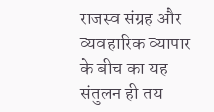राजस्व संग्रह और व्यवहारिक व्यापार के बीच का यह संतुलन ही तय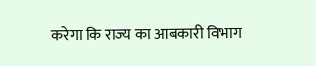करेगा कि राज्य का आबकारी विभाग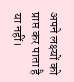अपने लक्ष्यों को प्राप्त कर पाता है या नहीं।